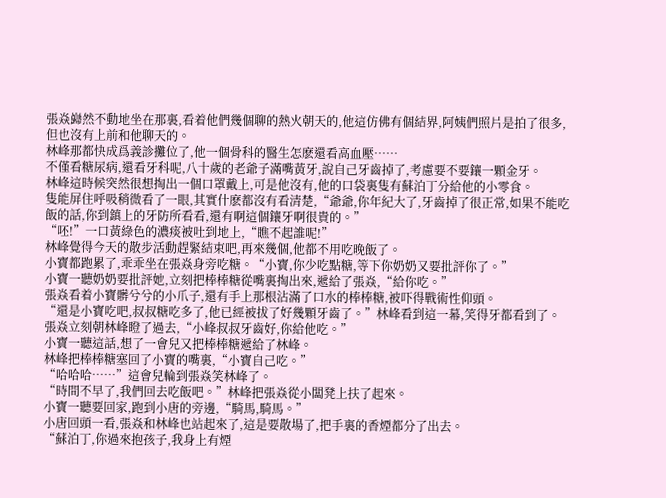張焱巋然不動地坐在那裏,看着他們幾個聊的熱火朝天的,他這仿佛有個結界,阿姨們照片是拍了很多,但也沒有上前和他聊天的。
林峰那都快成爲義診攤位了,他一個骨科的醫生怎麽還看高血壓……
不僅看糖尿病,還看牙科呢,八十歲的老爺子滿嘴黃牙,說自己牙齒掉了,考慮要不要鑲一顆金牙。
林峰這時候突然很想掏出一個口罩戴上,可是他沒有,他的口袋裏隻有蘇泊丁分給他的小零食。
隻能屏住呼吸稍微看了一眼,其實什麽都沒有看清楚,“爺爺,你年紀大了,牙齒掉了很正常,如果不能吃飯的話,你到鎮上的牙防所看看,還有啊這個鑲牙啊很貴的。”
“呸!”一口黃綠色的濃痰被吐到地上,“瞧不起誰呢!”
林峰覺得今天的散步活動趕緊結束吧,再來幾個,他都不用吃晚飯了。
小寶都跑累了,乖乖坐在張焱身旁吃糖。“小寶,你少吃點糖,等下你奶奶又要批評你了。”
小寶一聽奶奶要批評她,立刻把棒棒糖從嘴裏掏出來,遞給了張焱,“給你吃。”
張焱看着小寶髒兮兮的小爪子,還有手上那根沾滿了口水的棒棒糖,被吓得戰術性仰頭。
“還是小寶吃吧,叔叔糖吃多了,他已經被拔了好幾顆牙齒了。”林峰看到這一幕,笑得牙都看到了。
張焱立刻朝林峰瞪了過去,“小峰叔叔牙齒好,你給他吃。”
小寶一聽這話,想了一會兒又把棒棒糖遞給了林峰。
林峰把棒棒糖塞回了小寶的嘴裏,“小寶自己吃。”
“哈哈哈……”這會兒輪到張焱笑林峰了。
“時間不早了,我們回去吃飯吧。”林峰把張焱從小闆凳上扶了起來。
小寶一聽要回家,跑到小唐的旁邊,“騎馬,騎馬。”
小唐回頭一看,張焱和林峰也站起來了,這是要散場了,把手裏的香煙都分了出去。
“蘇泊丁,你過來抱孩子,我身上有煙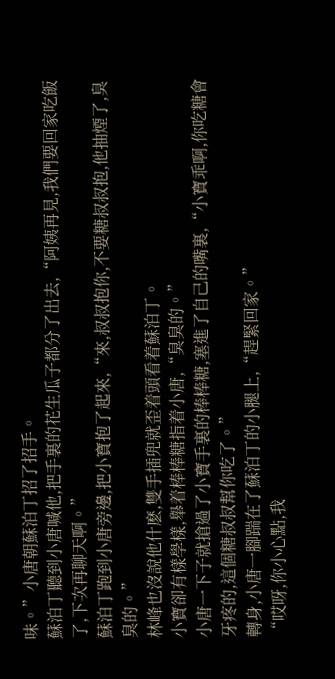味。”小唐朝蘇泊丁招了招手。
蘇泊丁聽到小唐喊他,把手裏的花生瓜子都分了出去,“阿姨再見,我們要回家吃飯了,下次再聊天啊。”
蘇泊丁跑到小唐旁邊,把小寶抱了起來,“來,叔叔抱你,不要糖叔叔抱,他抽煙了,臭臭的。”
林峰也沒說他什麽,雙手插兜就歪着頭看着蘇泊丁。
小寶卻有樣學樣,舉着棒棒糖指着小唐,“臭臭的。”
小唐一下子就搶過了小寶手裏的棒棒糖,塞進了自己的嘴裏,“小寶乖啊,你吃糖會牙疼的,這個糖叔叔幫你吃了。”
轉身,小唐一腳踹在了蘇泊丁的小腿上,“趕緊回家。”
“哎呀,你小心點,我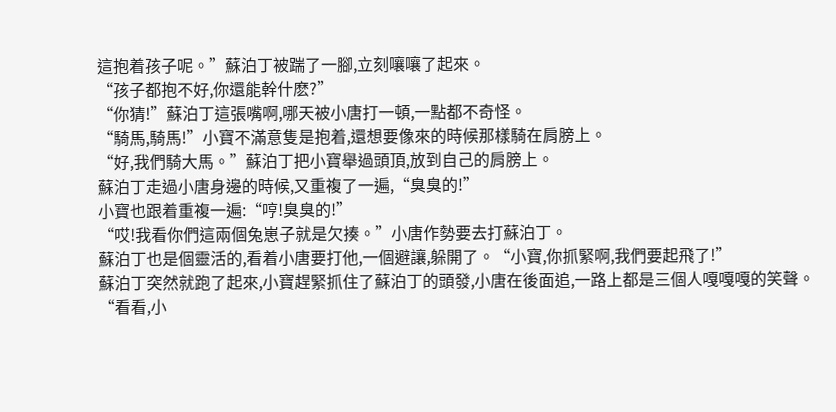這抱着孩子呢。”蘇泊丁被踹了一腳,立刻嚷嚷了起來。
“孩子都抱不好,你還能幹什麽?”
“你猜!”蘇泊丁這張嘴啊,哪天被小唐打一頓,一點都不奇怪。
“騎馬,騎馬!”小寶不滿意隻是抱着,還想要像來的時候那樣騎在肩膀上。
“好,我們騎大馬。”蘇泊丁把小寶舉過頭頂,放到自己的肩膀上。
蘇泊丁走過小唐身邊的時候,又重複了一遍,“臭臭的!”
小寶也跟着重複一遍:“哼!臭臭的!”
“哎!我看你們這兩個兔崽子就是欠揍。”小唐作勢要去打蘇泊丁。
蘇泊丁也是個靈活的,看着小唐要打他,一個避讓,躲開了。“小寶,你抓緊啊,我們要起飛了!”
蘇泊丁突然就跑了起來,小寶趕緊抓住了蘇泊丁的頭發,小唐在後面追,一路上都是三個人嘎嘎嘎的笑聲。
“看看,小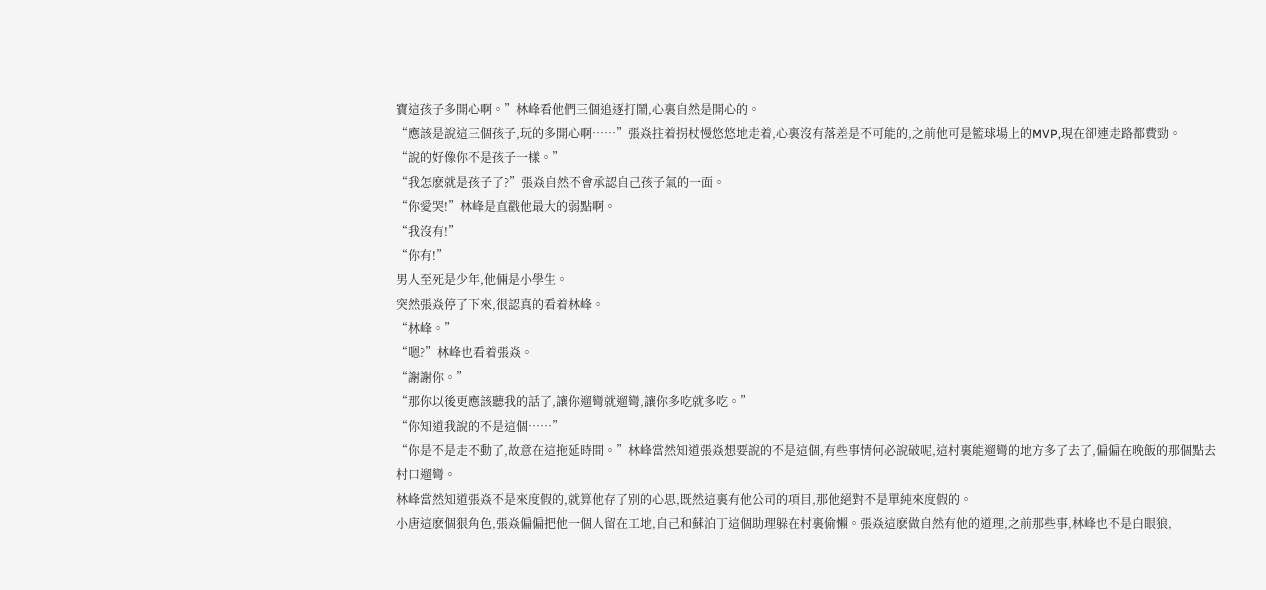寶這孩子多開心啊。”林峰看他們三個追逐打鬧,心裏自然是開心的。
“應該是說這三個孩子,玩的多開心啊……”張焱拄着拐杖慢悠悠地走着,心裏沒有落差是不可能的,之前他可是籃球場上的MVP,現在卻連走路都費勁。
“說的好像你不是孩子一樣。”
“我怎麽就是孩子了?”張焱自然不會承認自己孩子氣的一面。
“你愛哭!”林峰是直戳他最大的弱點啊。
“我沒有!”
“你有!”
男人至死是少年,他倆是小學生。
突然張焱停了下來,很認真的看着林峰。
“林峰。”
“嗯?”林峰也看着張焱。
“謝謝你。”
“那你以後更應該聽我的話了,讓你遛彎就遛彎,讓你多吃就多吃。”
“你知道我說的不是這個……”
“你是不是走不動了,故意在這拖延時間。”林峰當然知道張焱想要說的不是這個,有些事情何必說破呢,這村裏能遛彎的地方多了去了,偏偏在晚飯的那個點去村口遛彎。
林峰當然知道張焱不是來度假的,就算他存了别的心思,既然這裏有他公司的項目,那他絕對不是單純來度假的。
小唐這麽個狠角色,張焱偏偏把他一個人留在工地,自己和蘇泊丁這個助理躲在村裏偷懶。張焱這麽做自然有他的道理,之前那些事,林峰也不是白眼狼,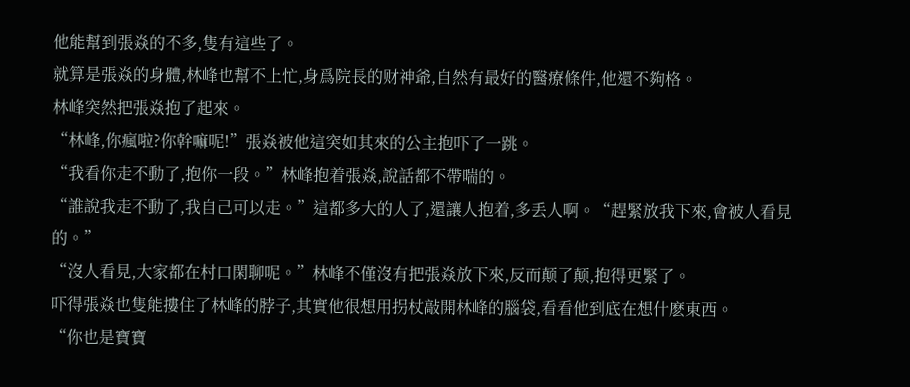他能幫到張焱的不多,隻有這些了。
就算是張焱的身體,林峰也幫不上忙,身爲院長的财神爺,自然有最好的醫療條件,他還不夠格。
林峰突然把張焱抱了起來。
“林峰,你瘋啦?你幹嘛呢!”張焱被他這突如其來的公主抱吓了一跳。
“我看你走不動了,抱你一段。”林峰抱着張焱,說話都不帶喘的。
“誰說我走不動了,我自己可以走。”這都多大的人了,還讓人抱着,多丢人啊。“趕緊放我下來,會被人看見的。”
“沒人看見,大家都在村口閑聊呢。”林峰不僅沒有把張焱放下來,反而颠了颠,抱得更緊了。
吓得張焱也隻能摟住了林峰的脖子,其實他很想用拐杖敲開林峰的腦袋,看看他到底在想什麽東西。
“你也是寶寶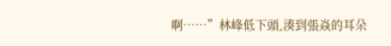啊……”林峰低下頭,湊到張焱的耳朵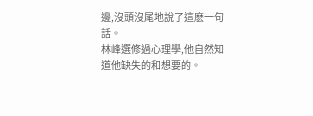邊,沒頭沒尾地說了這麽一句話。
林峰選修過心理學,他自然知道他缺失的和想要的。